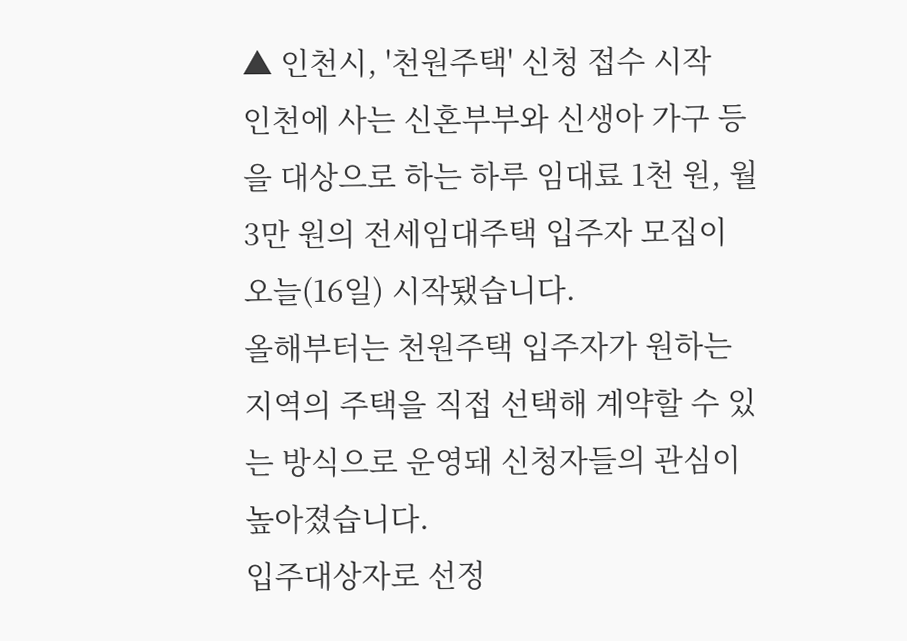▲ 인천시, '천원주택' 신청 접수 시작
인천에 사는 신혼부부와 신생아 가구 등을 대상으로 하는 하루 임대료 1천 원, 월 3만 원의 전세임대주택 입주자 모집이 오늘(16일) 시작됐습니다.
올해부터는 천원주택 입주자가 원하는 지역의 주택을 직접 선택해 계약할 수 있는 방식으로 운영돼 신청자들의 관심이 높아졌습니다.
입주대상자로 선정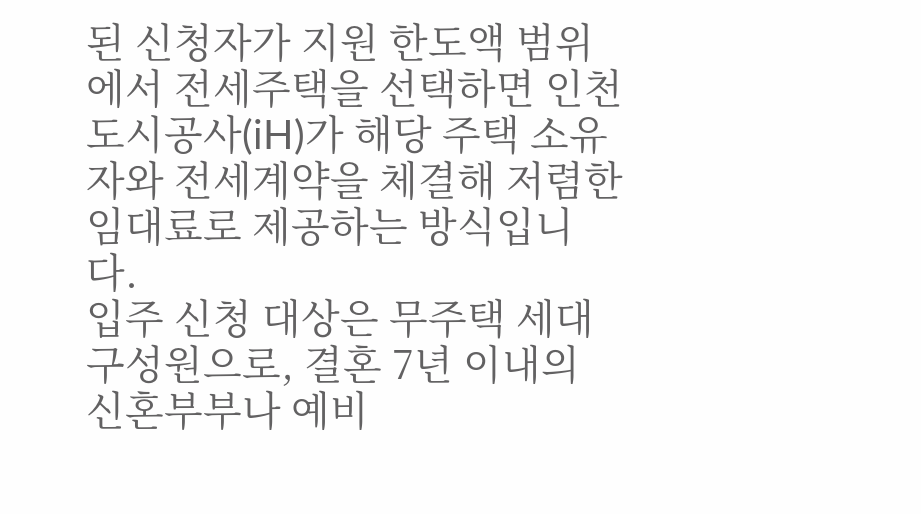된 신청자가 지원 한도액 범위에서 전세주택을 선택하면 인천도시공사(iH)가 해당 주택 소유자와 전세계약을 체결해 저렴한 임대료로 제공하는 방식입니다.
입주 신청 대상은 무주택 세대 구성원으로, 결혼 7년 이내의 신혼부부나 예비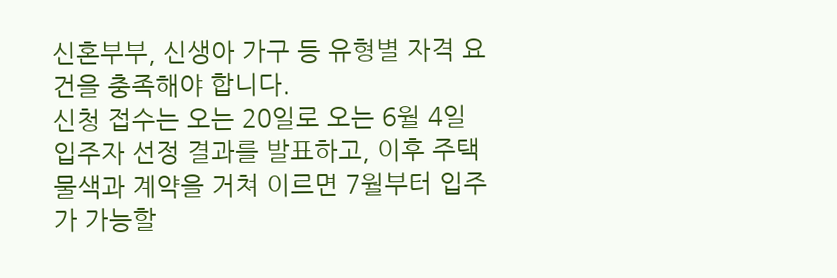신혼부부, 신생아 가구 등 유형별 자격 요건을 충족해야 합니다.
신청 접수는 오는 20일로 오는 6월 4일 입주자 선정 결과를 발표하고, 이후 주택 물색과 계약을 거쳐 이르면 7월부터 입주가 가능할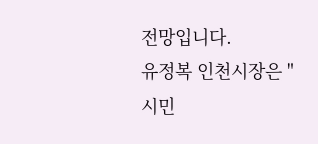전망입니다.
유정복 인천시장은 "시민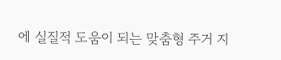에 실질적 도움이 되는 맞춤형 주거 지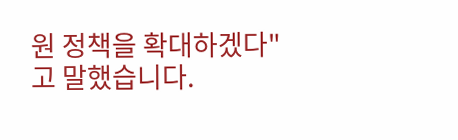원 정책을 확대하겠다"고 말했습니다.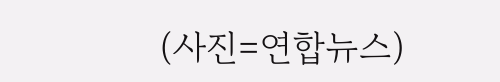(사진=연합뉴스)